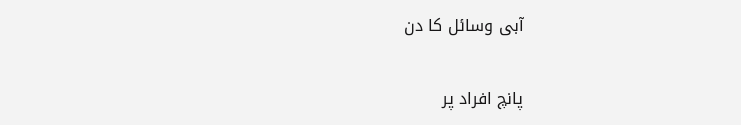آبی وسائل کا دن

پانچ افراد پر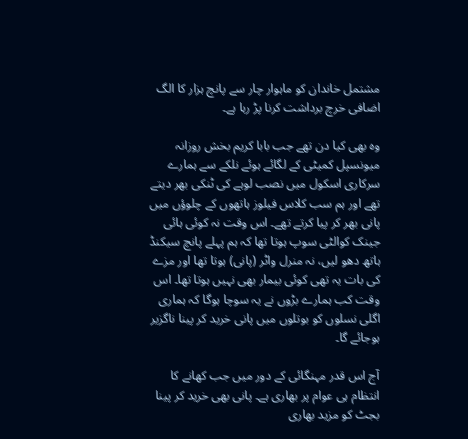مشتمل خاندان کو ماہوار چار سے پانچ ہزار کا الگ اضافی خرچ برداشت کرنا پڑ رہا ہے۔

وہ بھی کیا دن تھے جب بابا کریم بخش روزانہ میونسپل کمیٹی کے لگائے ہوئے نلکے سے ہمارے سرکاری اسکول میں نصب لوہے کی ٹنکی بھر دیتے تھے اور ہم سب کلاس فیلوز ہاتھوں کے چلوؤں میں پانی بھر کر پیا کرتے تھے۔ اس وقت نہ کوئی ہائی جینک کوالٹی سوپ ہوتا تھا کہ ہم پہلے پانچ سیکنڈ ہاتھ دھو لیں، نہ منرل واٹر (پانی) ہوتا تھا اور مزے کی بات یہ تھی کوئی بیمار بھی نہیں ہوتا تھا۔ اس وقت کب ہمارے بڑوں نے یہ سوچا ہوگا کہ ہماری اگلی نسلوں کو بوتلوں میں پانی خرید کر پینا ناگزیر ہوجائے گا۔

آج اس قدر مہنگائی کے دور میں جب کھانے کا انتظام ہی عوام پر بھاری ہے۔ پانی بھی خرید کر پینا بجٹ کو مزید بھاری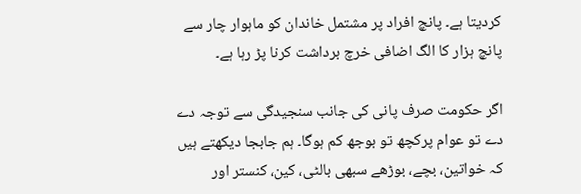کردیتا ہے۔ پانچ افراد پر مشتمل خاندان کو ماہوار چار سے پانچ ہزار کا الگ اضافی خرچ برداشت کرنا پڑ رہا ہے۔

اگر حکومت صرف پانی کی جانب سنجیدگی سے توجہ دے دے تو عوام پرکچھ تو بوجھ کم ہوگا۔ ہم جابجا دیکھتے ہیں کہ خواتین، بچے، بوڑھے سبھی بالٹی، کین، کنستر اور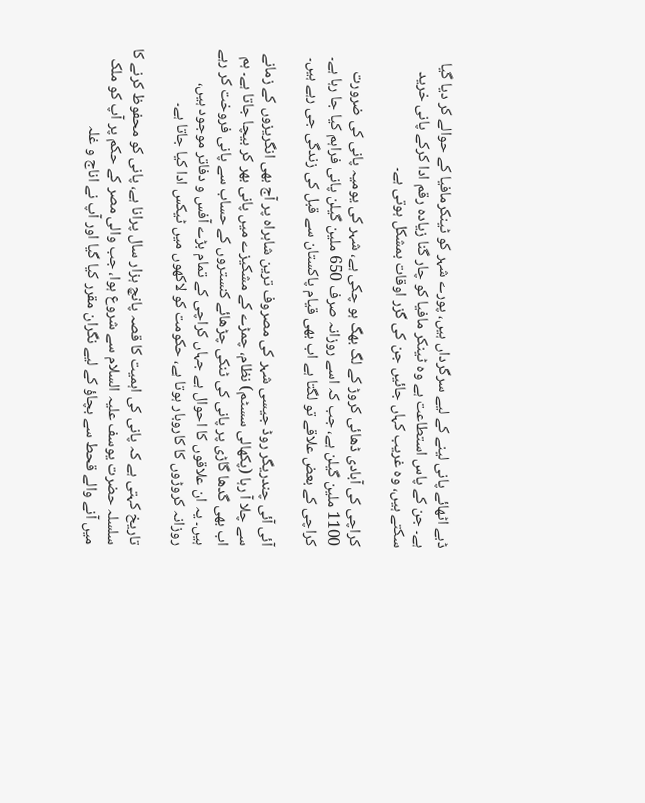ڈبے اٹھائے پانی لینے کے لیے سرگرداں ہیں، پورے شہر کو ٹینکرمافیا کے حوالے کر دیا گیا ہے۔ جن کے پاس استطاعت ہے وہ ٹینکر مافیا کو چار گنا زیادہ رقم ادا کرکے پانی خرید سکتے ہیں، وہ غریب کہاں جائیں جن کی گزر اوقات بمشکل ہوتی ہے۔

کراچی کی آبادی ڈھائی کروڑ کے لگ بھگ ہو چکی ہے، شہر کی یومیہ پانی کی ضرورت 1100 ملین گیلن ہے، جب کہ اسے روزانہ صرف 650 ملین گیلن پانی فراہم کیا جا رہا ہے۔ کراچی کے بعض علاقے تو لگتا ہے اب بھی قیام پاکستان سے قبل کی زندگی جی رہے ہیں۔

آئی آئی چندریگر روڈ جیسی شہر کی مصروف ترین شاہراہ پر آج بھی انگریزوں کے زمانے سے چلا آ رہا (پکھالی سسٹم) نظام، چمڑے کے مشکیزے میں پانی بھر کر بیچا جاتا ہے۔ ہم اب بھی گدھا گاڑی پر پانی کی ٹنکی چڑھائے کنستروں کے حساب سے پانی فروخت کر رہے ہیں۔ یہ ان علاقوں کا احوال ہے جہاں کراچی کے تمام بڑے آفس و دفاتر موجود ہیں، روزانہ کروڑوں کا کاروبار ہوتا ہے، حکومت کو لاکھوں میں ٹیکس ادا کیا جاتا ہے۔

تاریخ کہتی ہے کہ پانی کی اہمیت کا قصہ پانچ ہزار سال پرانا ہے، پانی کو محفوظ کرنے کا سلسلہ حضرت یوسف علیہ السلام سے شروع ہوا، جب والی مصر کے حکم پر آپ کو ملک میں آنے والے قحط سے بچاؤ کے لیے نگران مقرر کیا گیا اور آپ نے اناج و غلہ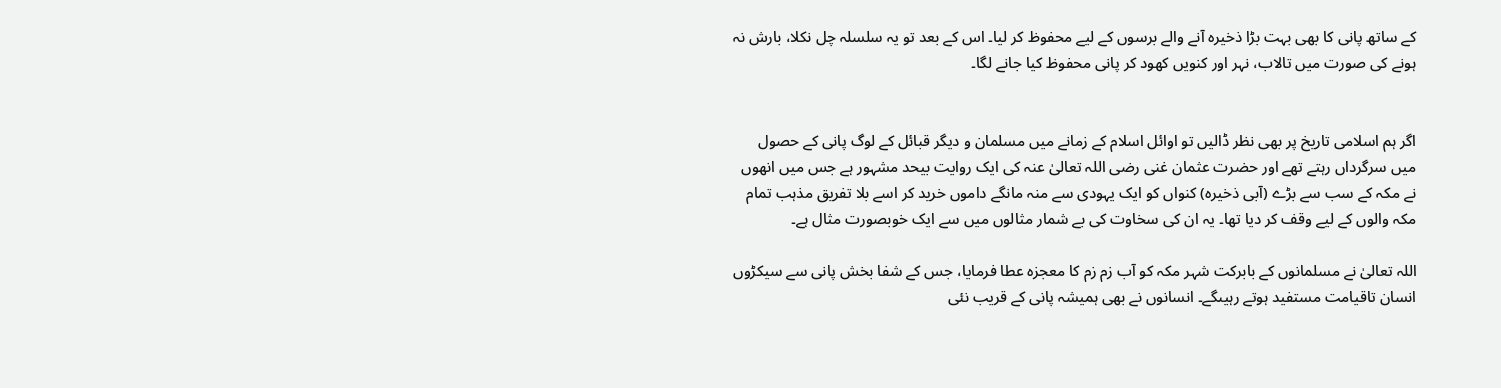کے ساتھ پانی کا بھی بہت بڑا ذخیرہ آنے والے برسوں کے لیے محفوظ کر لیا۔ اس کے بعد تو یہ سلسلہ چل نکلا، بارش نہ ہونے کی صورت میں تالاب، نہر اور کنویں کھود کر پانی محفوظ کیا جانے لگا۔


اگر ہم اسلامی تاریخ پر بھی نظر ڈالیں تو اوائل اسلام کے زمانے میں مسلمان و دیگر قبائل کے لوگ پانی کے حصول میں سرگرداں رہتے تھے اور حضرت عثمان غنی رضی اللہ تعالیٰ عنہ کی ایک روایت بیحد مشہور ہے جس میں انھوں نے مکہ کے سب سے بڑے (آبی ذخیرہ) کنواں کو ایک یہودی سے منہ مانگے داموں خرید کر اسے بلا تفریق مذہب تمام مکہ والوں کے لیے وقف کر دیا تھا۔ یہ ان کی سخاوت کی بے شمار مثالوں میں سے ایک خوبصورت مثال ہے۔

اللہ تعالیٰ نے مسلمانوں کے بابرکت شہر مکہ کو آب زم زم کا معجزہ عطا فرمایا، جس کے شفا بخش پانی سے سیکڑوں انسان تاقیامت مستفید ہوتے رہیںگے۔ انسانوں نے بھی ہمیشہ پانی کے قریب نئی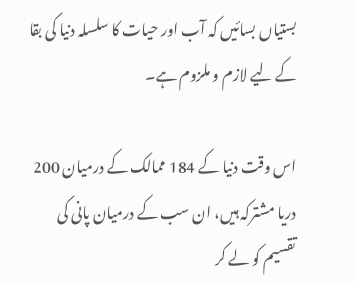بستیاں بسائیں کہ آب اور حیات کا سلسلہ دنیا کی بقا کے لیے لازم و ملزوم ہے۔

اس وقت دنیا کے 184 ممالک کے درمیان 200 دریا مشترکہ ہیں، ان سب کے درمیان پانی کی تقسیم کو لے کر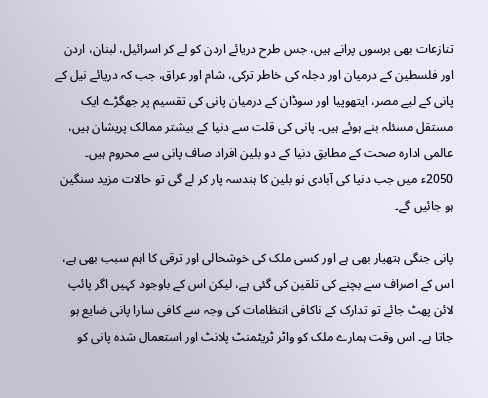تنازعات بھی برسوں پرانے ہیں، جس طرح دریائے اردن کو لے کر اسرائیل، لبنان، اردن اور فلسطین کے درمیان اور دجلہ کی خاطر ترکی، شام اور عراق، جب کہ دریائے نیل کے پانی کے لیے مصر، ایتھوپیا اور سوڈان کے درمیان پانی کی تقسیم پر جھگڑے ایک مستقل مسئلہ بنے ہوئے ہیں۔ پانی کی قلت سے دنیا کے بیشتر ممالک پریشان ہیں، عالمی ادارہ صحت کے مطابق دنیا کے دو بلین افراد صاف پانی سے محروم ہیں۔ 2050ء میں جب دنیا کی آبادی نو بلین کا ہندسہ پار کر لے گی تو حالات مزید سنگین ہو جائیں گے۔

پانی جنگی ہتھیار بھی ہے اور کسی ملک کی خوشحالی اور ترقی کا اہم سبب بھی ہے، اس کے اصراف سے بچنے کی تلقین کی گئی ہے، لیکن اس کے باوجود کہیں اگر پائپ لائن پھٹ جائے تو تدارک کے ناکافی انتظامات کی وجہ سے کافی سارا پانی ضایع ہو جاتا ہے۔ اس وقت ہمارے ملک کو واٹر ٹریٹمنٹ پلانٹ اور استعمال شدہ پانی کو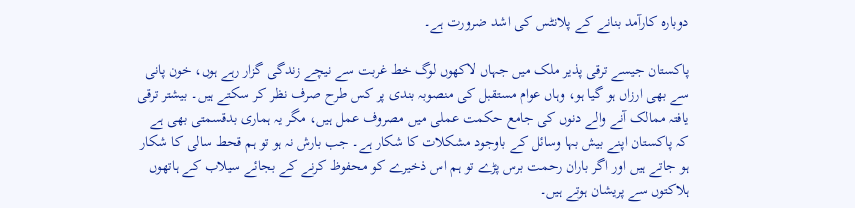دوبارہ کارآمد بنانے کے پلانٹس کی اشد ضرورت ہے۔

پاکستان جیسے ترقی پذیر ملک میں جہاں لاکھوں لوگ خط غربت سے نیچے زندگی گزار رہے ہوں، خون پانی سے بھی ارزاں ہو گیا ہو، وہاں عوام مستقبل کی منصوبہ بندی پر کس طرح صرف نظر کر سکتے ہیں۔ بیشتر ترقی یافتہ ممالک آنے والے دنوں کی جامع حکمت عملی میں مصروف عمل ہیں، مگر یہ ہماری بدقسمتی بھی ہے کہ پاکستان اپنے بیش بہا وسائل کے باوجود مشکلات کا شکار ہے۔ جب بارش نہ ہو تو ہم قحط سالی کا شکار ہو جاتے ہیں اور اگر باران رحمت برس پڑے تو ہم اس ذخیرے کو محفوظ کرنے کے بجائے سیلاب کے ہاتھوں ہلاکتوں سے پریشان ہوتے ہیں۔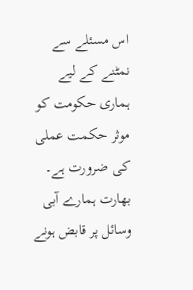اس مسئلے سے نمٹنے کے لیے ہماری حکومت کو موثر حکمت عملی کی ضرورت ہے۔ بھارت ہمارے آبی وسائل پر قابض ہونے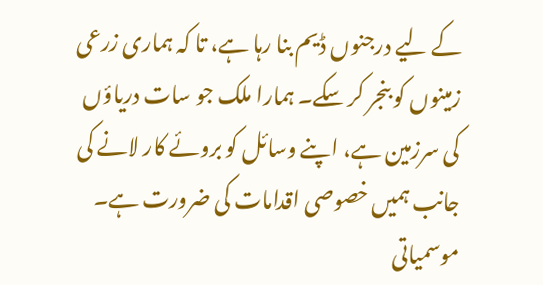کے لیے درجنوں ڈیم بنا رہا ہے، تا کہ ہماری زرعی زمینوں کو بنجر کر سکے۔ ہمارا ملک جو سات دریاؤں کی سرزمین ہے، اپنے وسائل کو بروئے کار لانے کی جانب ہمیں خصوصی اقدامات کی ضرورت ہے۔ موسمیاتی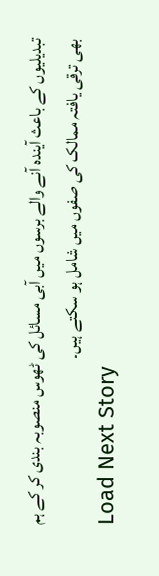تبدیلیوں کے باعث آیندہ آنے والے برسوں میں آبی مسائل کی ٹھوس منصوبہ بندی کر کے ہم بھی ترقی یافتہ ممالک کی صفوں میں شامل ہو سکتے ہیں۔
Load Next Story